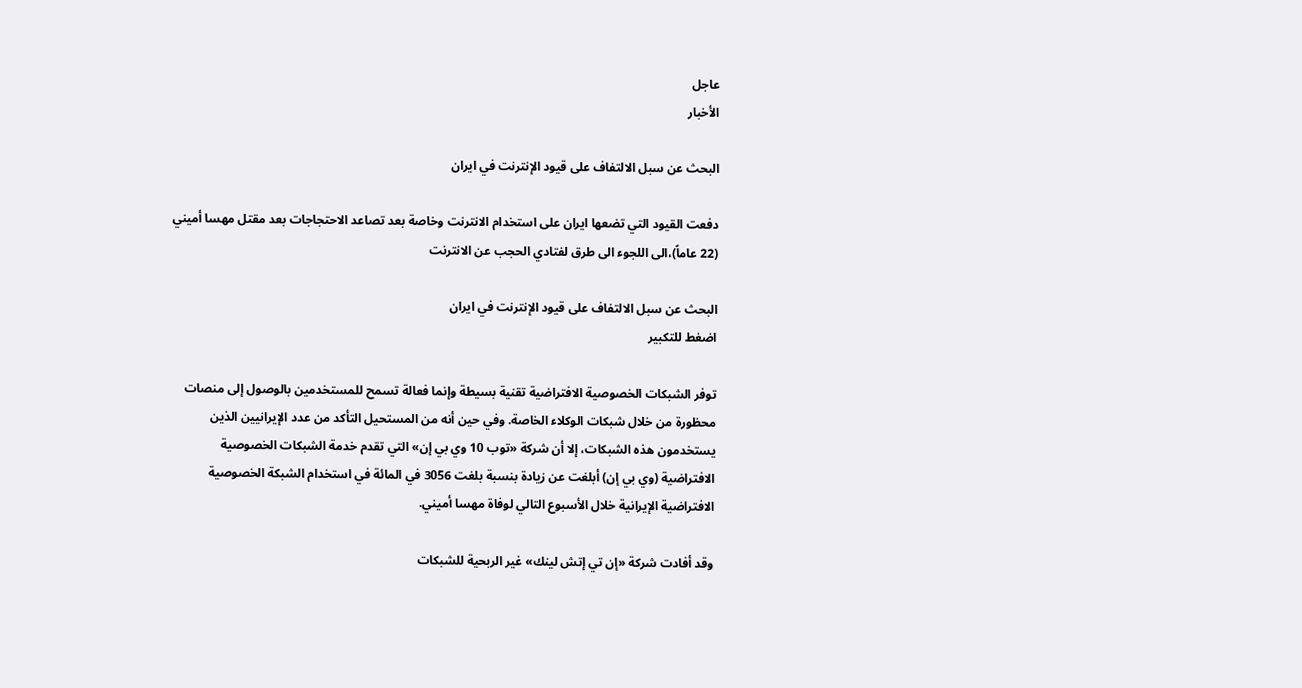عاجل
الأخبار

البحث عن سبل الالتفاف على قيود الإنترنت في ايران

دفعت القيود التي تضعها ايران على استخدام الانترنت وخاصة بعد تصاعد الاحتجاجات بعد مقتل مهسا أميني (22 عاماً)،الى اللجوء الى طرق لفتادي الحجب عن الانترنت

البحث عن سبل الالتفاف على قيود الإنترنت في ايران
اضغط للتكبير

توفر الشبكات الخصوصية الافتراضية تقنية بسيطة وإنما فعالة تسمح للمستخدمين بالوصول إلى منصات محظورة من خلال شبكات الوكلاء الخاصة. وفي حين أنه من المستحيل التأكد من عدد الإيرانيين الذين يستخدمون هذه الشبكات، إلا أن شركة «توب 10 وي بي إن» التي تقدم خدمة الشبكات الخصوصية الافتراضية (وي بي إن) أبلغت عن زيادة بنسبة بلغت 3056 في المائة في استخدام الشبكة الخصوصية الافتراضية الإيرانية خلال الأسبوع التالي لوفاة مهسا أميني.

وقد أفادت شركة «إن تي إتش لينك» غير الربحية للشبكات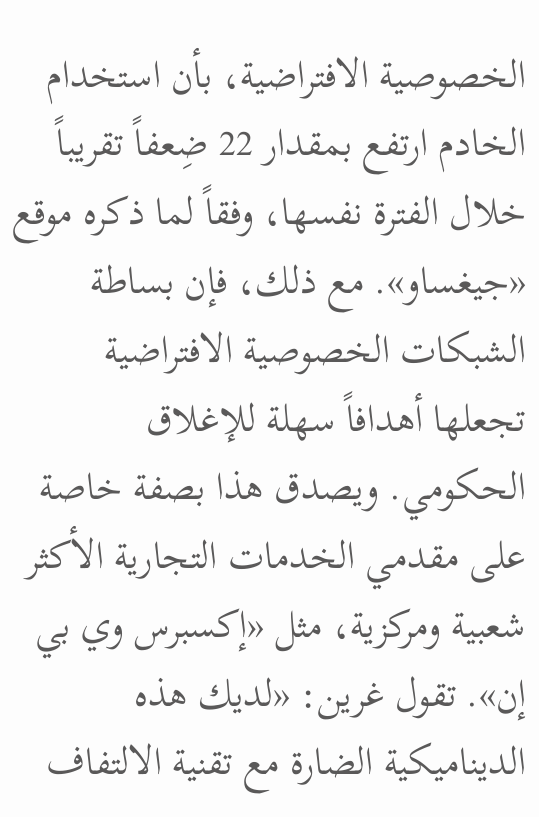الخصوصية الافتراضية، بأن استخدام الخادم ارتفع بمقدار 22 ضِعفاً تقريباً خلال الفترة نفسها، وفقاً لما ذكره موقع «جيغساو». مع ذلك، فإن بساطة الشبكات الخصوصية الافتراضية تجعلها أهدافاً سهلة للإغلاق الحكومي. ويصدق هذا بصفة خاصة على مقدمي الخدمات التجارية الأكثر شعبية ومركزية، مثل «إكسبرس وي بي إن». تقول غرين: «لديك هذه الديناميكية الضارة مع تقنية الالتفاف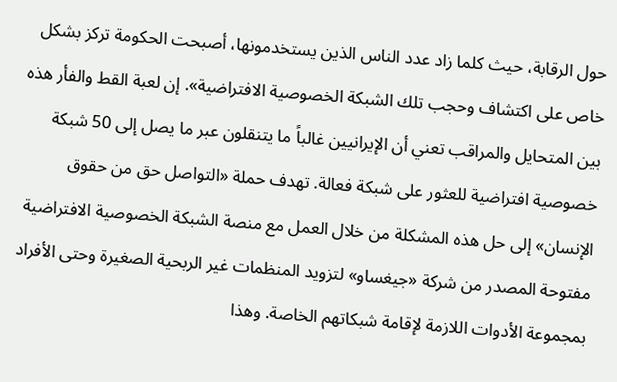حول الرقابة، حيث كلما زاد عدد الناس الذين يستخدمونها، أصبحت الحكومة تركز بشكل خاص على اكتشاف وحجب تلك الشبكة الخصوصية الافتراضية». إن لعبة القط والفأر هذه بين المتحايل والمراقب تعني أن الإيرانيين غالباً ما يتنقلون عبر ما يصل إلى 50 شبكة خصوصية افتراضية للعثور على شبكة فعالة. تهدف حملة «التواصل حق من حقوق الإنسان» إلى حل هذه المشكلة من خلال العمل مع منصة الشبكة الخصوصية الافتراضية مفتوحة المصدر من شركة «جيغساو» لتزويد المنظمات غير الربحية الصغيرة وحتى الأفراد بمجموعة الأدوات اللازمة لإقامة شبكاتهم الخاصة. وهذا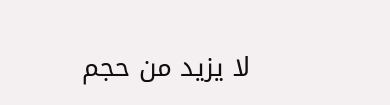لا يزيد من حجم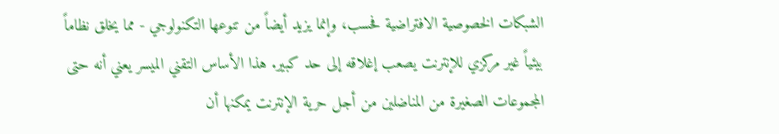الشبكات الخصوصية الافتراضية فحسب، وإنما يزيد أيضاً من تنوعها التكنولوجي - مما يخلق نظاماً بيئياً غير مركزي للإنترنت يصعب إغلاقه إلى حد كبير. هذا الأساس التقني الميسر يعني أنه حتى المجموعات الصغيرة من المناضلين من أجل حرية الإنترنت يمكنها أن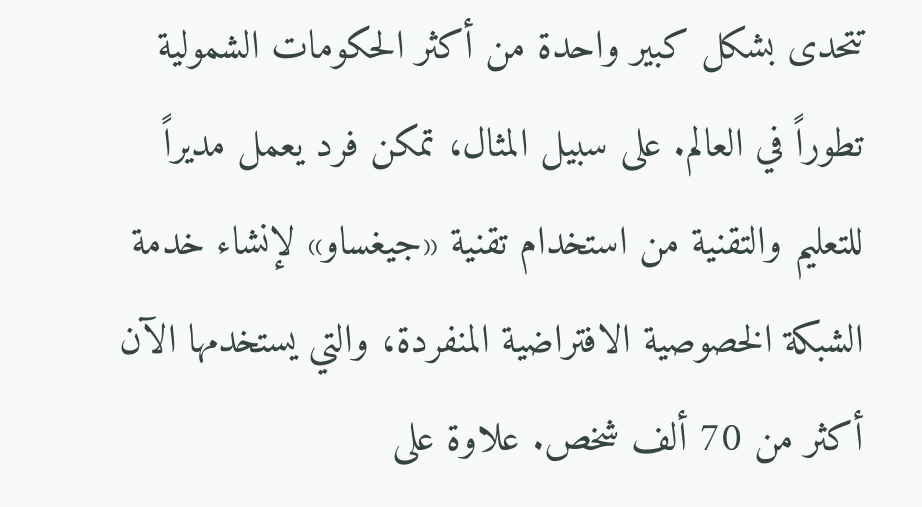تتحدى بشكل كبير واحدة من أكثر الحكومات الشمولية تطوراً في العالم. على سبيل المثال، تمكن فرد يعمل مديراً للتعليم والتقنية من استخدام تقنية «جيغساو» لإنشاء خدمة الشبكة الخصوصية الافتراضية المنفردة، والتي يستخدمها الآن أكثر من 70 ألف شخص. علاوة على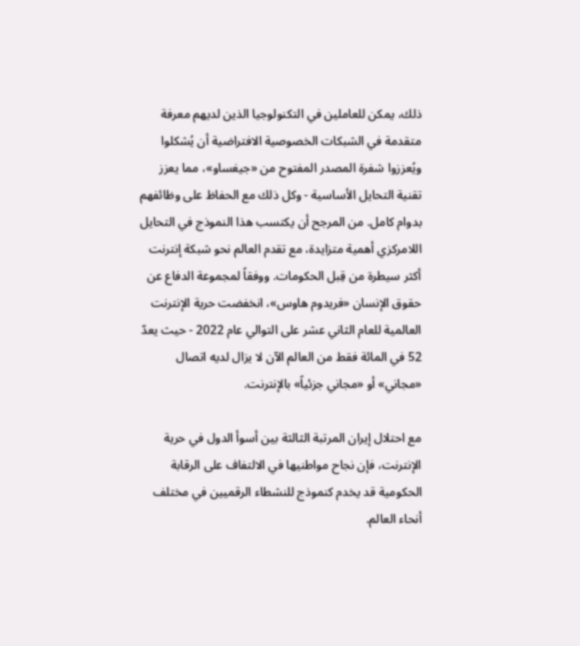ذلك، يمكن للعاملين في التكنولوجيا الذين لديهم معرفة متقدمة في الشبكات الخصوصية الافتراضية أن يُشكلوا ويُعززوا شفرة المصدر المفتوح من «جيغساو»، مما يعزز تقنية التحايل الأساسية - وكل ذلك مع الحفاظ على وظائفهم بدوام كامل. من المرجح أن يكتسب هذا النموذج في التحايل اللامركزي أهمية متزايدة، مع تقدم العالم نحو شبكة إنترنت أكثر سيطرة من قِبل الحكومات. ووفقاً لمجموعة الدفاع عن حقوق الإنسان «فريدوم هاوس»، انخفضت حرية الإنترنت العالمية للعام الثاني عشر على التوالي عام 2022 - حيث يعدّ 52 في المائة فقط من العالم الآن لا يزال لديه اتصال «مجاني» أو «مجاني جزئياً» بالإنترنت.

مع احتلال إيران المرتبة الثالثة بين أسوأ الدول في حرية الإنترنت، فإن نجاح مواطنيها في الالتفاف على الرقابة الحكومية قد يخدم كنموذج للنشطاء الرقميين في مختلف أنحاء العالم.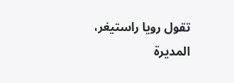تقول رويا راستيغر، المديرة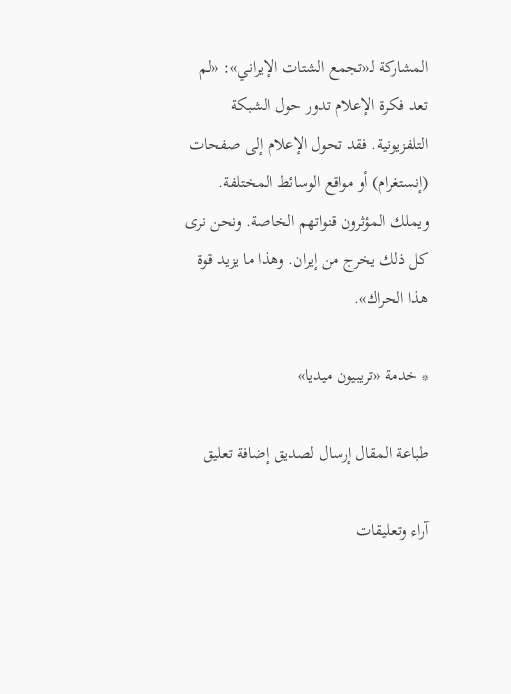المشاركة لـ«تجمع الشتات الإيراني»: «لم تعد فكرة الإعلام تدور حول الشبكة التلفزيونية. فقد تحول الإعلام إلى صفحات (إنستغرام) أو مواقع الوسائط المختلفة. ويملك المؤثرون قنواتهم الخاصة. ونحن نرى كل ذلك يخرج من إيران. وهذا ما يزيد قوة هذا الحراك».

* خدمة «تريبيون ميديا»

طباعة المقال إرسال لصديق إضافة تعليق

آراء وتعليقات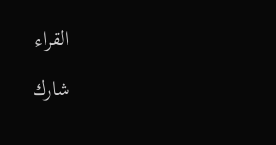القراء

شارك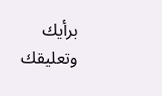برأيك وتعليقك